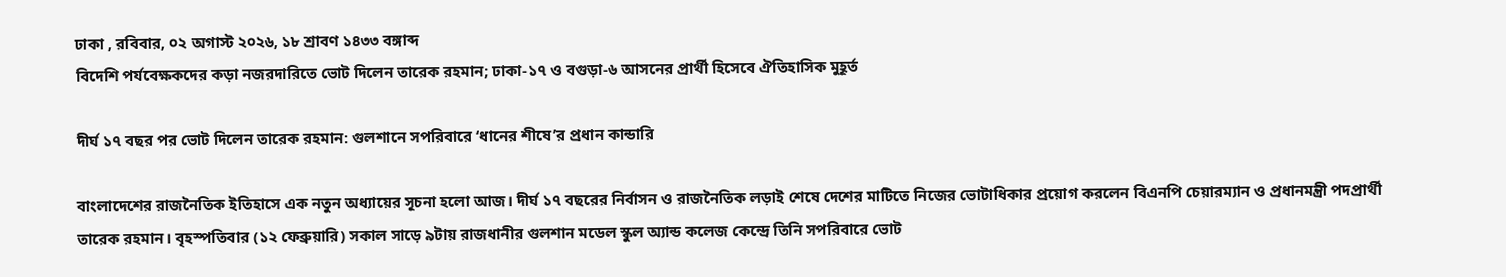ঢাকা , রবিবার, ০২ অগাস্ট ২০২৬, ১৮ শ্রাবণ ১৪৩৩ বঙ্গাব্দ
বিদেশি পর্যবেক্ষকদের কড়া নজরদারিতে ভোট দিলেন তারেক রহমান; ঢাকা-১৭ ও বগুড়া-৬ আসনের প্রার্থী হিসেবে ঐতিহাসিক মুহূর্ত

দীর্ঘ ১৭ বছর পর ভোট দিলেন তারেক রহমান: গুলশানে সপরিবারে ‘ধানের শীষে’র প্রধান কান্ডারি

বাংলাদেশের রাজনৈতিক ইতিহাসে এক নতুন অধ্যায়ের সূচনা হলো আজ। দীর্ঘ ১৭ বছরের নির্বাসন ও রাজনৈতিক লড়াই শেষে দেশের মাটিতে নিজের ভোটাধিকার প্রয়োগ করলেন বিএনপি চেয়ারম্যান ও প্রধানমন্ত্রী পদপ্রার্থী তারেক রহমান। বৃহস্পতিবার (১২ ফেব্রুয়ারি) সকাল সাড়ে ৯টায় রাজধানীর গুলশান মডেল স্কুল অ্যান্ড কলেজ কেন্দ্রে তিনি সপরিবারে ভোট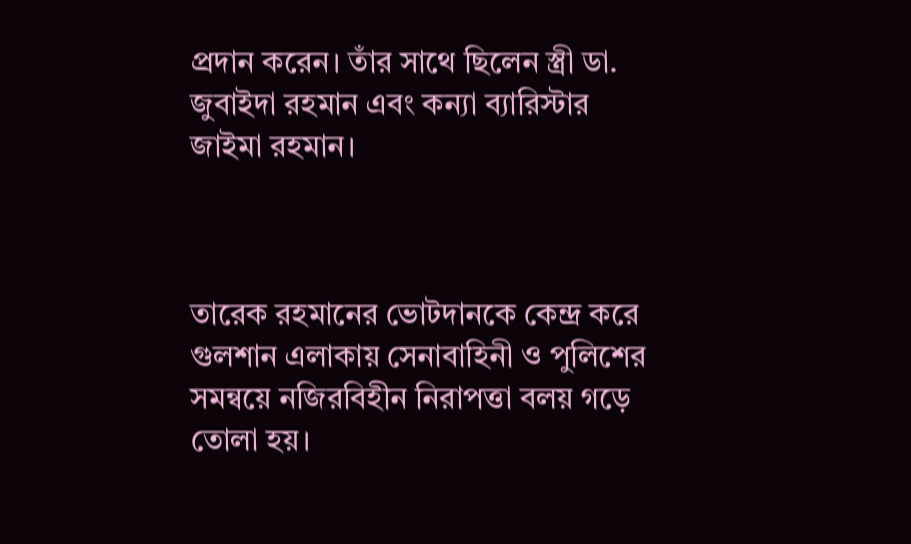প্রদান করেন। তাঁর সাথে ছিলেন স্ত্রী ডা. জুবাইদা রহমান এবং কন্যা ব্যারিস্টার জাইমা রহমান।



তারেক রহমানের ভোটদানকে কেন্দ্র করে গুলশান এলাকায় সেনাবাহিনী ও পুলিশের সমন্বয়ে নজিরবিহীন নিরাপত্তা বলয় গড়ে তোলা হয়।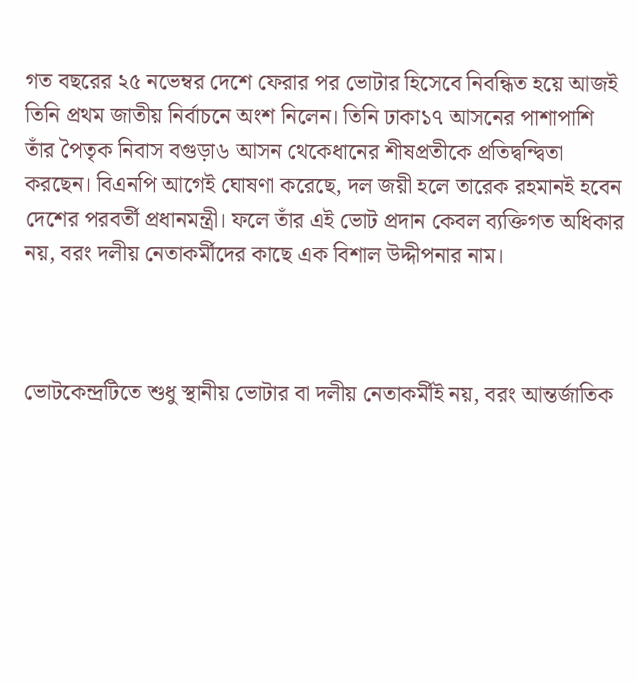গত বছরের ২৫ নভেম্বর দেশে ফেরার পর ভোটার হিসেবে নিবন্ধিত হয়ে আজই তিনি প্রথম জাতীয় নির্বাচনে অংশ নিলেন। তিনি ঢাকা১৭ আসনের পাশাপাশি তাঁর পৈতৃক নিবাস বগুড়া৬ আসন থেকেধানের শীষপ্রতীকে প্রতিদ্বন্দ্বিতা করছেন। বিএনপি আগেই ঘোষণা করেছে, দল জয়ী হলে তারেক রহমানই হবেন দেশের পরবর্তী প্রধানমন্ত্রী। ফলে তাঁর এই ভোট প্রদান কেবল ব্যক্তিগত অধিকার নয়, বরং দলীয় নেতাকর্মীদের কাছে এক বিশাল উদ্দীপনার নাম।



ভোটকেন্দ্রটিতে শুধু স্থানীয় ভোটার বা দলীয় নেতাকর্মীই নয়, বরং আন্তর্জাতিক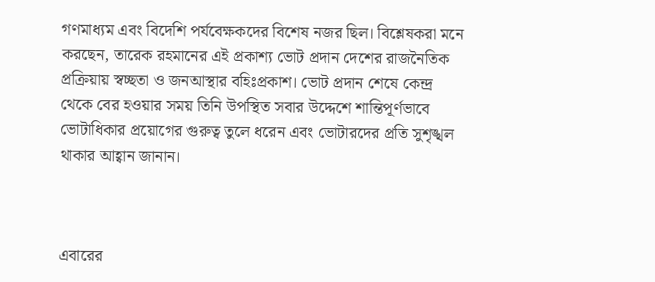গণমাধ্যম এবং বিদেশি পর্যবেক্ষকদের বিশেষ নজর ছিল। বিশ্লেষকরা মনে করছেন, তারেক রহমানের এই প্রকাশ্য ভোট প্রদান দেশের রাজনৈতিক প্রক্রিয়ায় স্বচ্ছতা ও জনআস্থার বহিঃপ্রকাশ। ভোট প্রদান শেষে কেন্দ্র থেকে বের হওয়ার সময় তিনি উপস্থিত সবার উদ্দেশে শান্তিপূর্ণভাবে ভোটাধিকার প্রয়োগের গুরুত্ব তুলে ধরেন এবং ভোটারদের প্রতি সুশৃঙ্খল থাকার আহ্বান জানান।



এবারের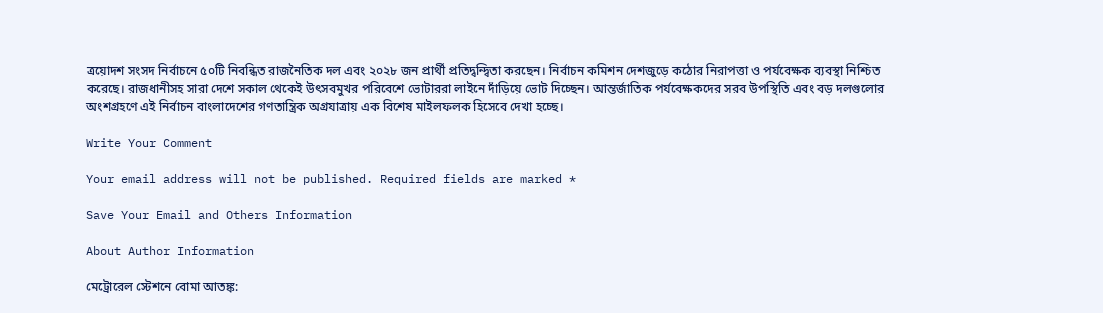ত্রয়োদশ সংসদ নির্বাচনে ৫০টি নিবন্ধিত রাজনৈতিক দল এবং ২০২৮ জন প্রার্থী প্রতিদ্বন্দ্বিতা করছেন। নির্বাচন কমিশন দেশজুড়ে কঠোর নিরাপত্তা ও পর্যবেক্ষক ব্যবস্থা নিশ্চিত করেছে। রাজধানীসহ সারা দেশে সকাল থেকেই উৎসবমুখর পরিবেশে ভোটাররা লাইনে দাঁড়িয়ে ভোট দিচ্ছেন। আন্তর্জাতিক পর্যবেক্ষকদের সরব উপস্থিতি এবং বড় দলগুলোর অংশগ্রহণে এই নির্বাচন বাংলাদেশের গণতান্ত্রিক অগ্রযাত্রায় এক বিশেষ মাইলফলক হিসেবে দেখা হচ্ছে।

Write Your Comment

Your email address will not be published. Required fields are marked *

Save Your Email and Others Information

About Author Information

মেট্রোরেল স্টেশনে বোমা আতঙ্ক: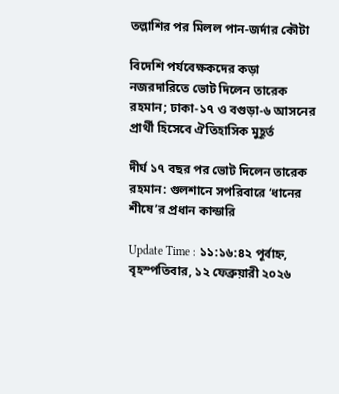তল্লাশির পর মিলল পান-জর্দার কৌটা

বিদেশি পর্যবেক্ষকদের কড়া নজরদারিতে ভোট দিলেন তারেক রহমান; ঢাকা-১৭ ও বগুড়া-৬ আসনের প্রার্থী হিসেবে ঐতিহাসিক মুহূর্ত

দীর্ঘ ১৭ বছর পর ভোট দিলেন তারেক রহমান: গুলশানে সপরিবারে ‘ধানের শীষে’র প্রধান কান্ডারি

Update Time : ১১:১৬:৪২ পূর্বাহ্ন, বৃহস্পতিবার, ১২ ফেব্রুয়ারী ২০২৬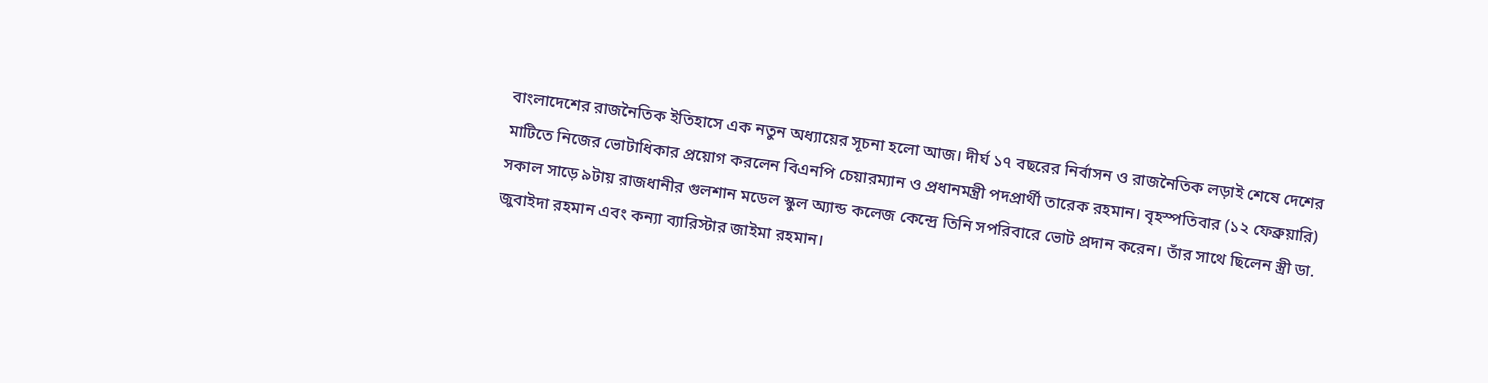বাংলাদেশের রাজনৈতিক ইতিহাসে এক নতুন অধ্যায়ের সূচনা হলো আজ। দীর্ঘ ১৭ বছরের নির্বাসন ও রাজনৈতিক লড়াই শেষে দেশের মাটিতে নিজের ভোটাধিকার প্রয়োগ করলেন বিএনপি চেয়ারম্যান ও প্রধানমন্ত্রী পদপ্রার্থী তারেক রহমান। বৃহস্পতিবার (১২ ফেব্রুয়ারি) সকাল সাড়ে ৯টায় রাজধানীর গুলশান মডেল স্কুল অ্যান্ড কলেজ কেন্দ্রে তিনি সপরিবারে ভোট প্রদান করেন। তাঁর সাথে ছিলেন স্ত্রী ডা. জুবাইদা রহমান এবং কন্যা ব্যারিস্টার জাইমা রহমান।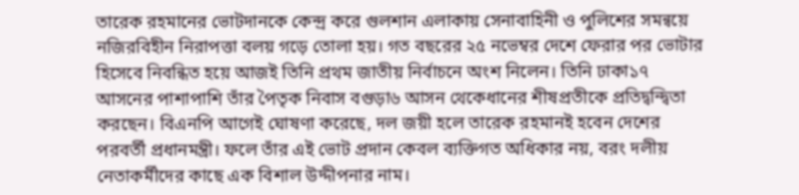তারেক রহমানের ভোটদানকে কেন্দ্র করে গুলশান এলাকায় সেনাবাহিনী ও পুলিশের সমন্বয়ে নজিরবিহীন নিরাপত্তা বলয় গড়ে তোলা হয়। গত বছরের ২৫ নভেম্বর দেশে ফেরার পর ভোটার হিসেবে নিবন্ধিত হয়ে আজই তিনি প্রথম জাতীয় নির্বাচনে অংশ নিলেন। তিনি ঢাকা১৭ আসনের পাশাপাশি তাঁর পৈতৃক নিবাস বগুড়া৬ আসন থেকেধানের শীষপ্রতীকে প্রতিদ্বন্দ্বিতা করছেন। বিএনপি আগেই ঘোষণা করেছে, দল জয়ী হলে তারেক রহমানই হবেন দেশের পরবর্তী প্রধানমন্ত্রী। ফলে তাঁর এই ভোট প্রদান কেবল ব্যক্তিগত অধিকার নয়, বরং দলীয় নেতাকর্মীদের কাছে এক বিশাল উদ্দীপনার নাম।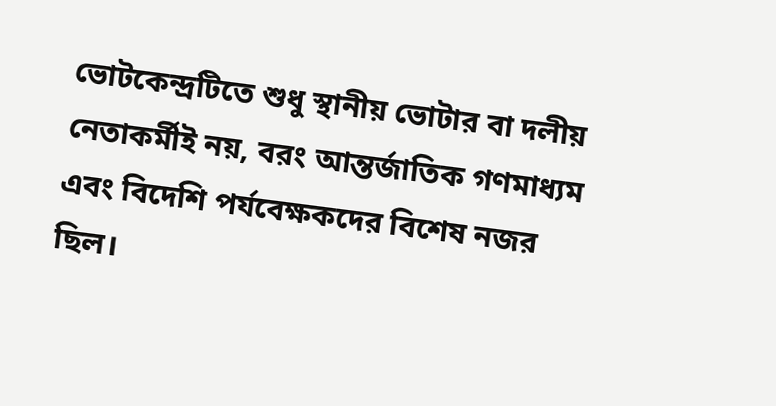ভোটকেন্দ্রটিতে শুধু স্থানীয় ভোটার বা দলীয় নেতাকর্মীই নয়, বরং আন্তর্জাতিক গণমাধ্যম এবং বিদেশি পর্যবেক্ষকদের বিশেষ নজর ছিল।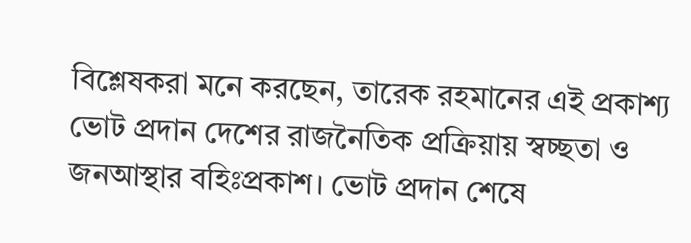বিশ্লেষকরা মনে করছেন, তারেক রহমানের এই প্রকাশ্য ভোট প্রদান দেশের রাজনৈতিক প্রক্রিয়ায় স্বচ্ছতা ও জনআস্থার বহিঃপ্রকাশ। ভোট প্রদান শেষে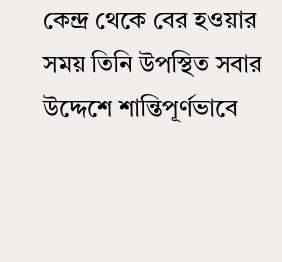কেন্দ্র থেকে বের হওয়ার সময় তিনি উপস্থিত সবার উদ্দেশে শান্তিপূর্ণভাবে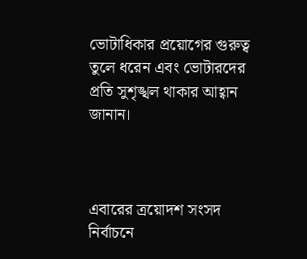ভোটাধিকার প্রয়োগের গুরুত্ব তুলে ধরেন এবং ভোটারদের প্রতি সুশৃঙ্খল থাকার আহ্বান জানান।



এবারের ত্রয়োদশ সংসদ নির্বাচনে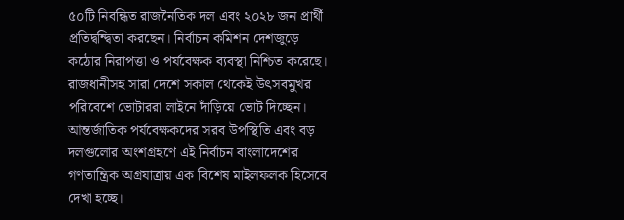৫০টি নিবন্ধিত রাজনৈতিক দল এবং ২০২৮ জন প্রার্থী প্রতিদ্বন্দ্বিতা করছেন। নির্বাচন কমিশন দেশজুড়ে কঠোর নিরাপত্তা ও পর্যবেক্ষক ব্যবস্থা নিশ্চিত করেছে। রাজধানীসহ সারা দেশে সকাল থেকেই উৎসবমুখর পরিবেশে ভোটাররা লাইনে দাঁড়িয়ে ভোট দিচ্ছেন। আন্তর্জাতিক পর্যবেক্ষকদের সরব উপস্থিতি এবং বড় দলগুলোর অংশগ্রহণে এই নির্বাচন বাংলাদেশের গণতান্ত্রিক অগ্রযাত্রায় এক বিশেষ মাইলফলক হিসেবে দেখা হচ্ছে।